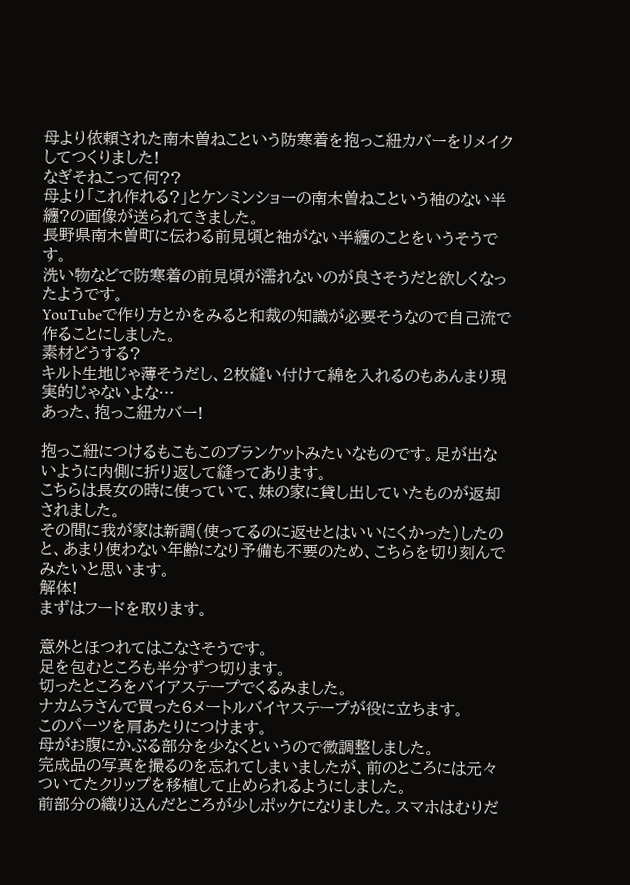母より依頼された南木曽ねこという防寒着を抱っこ紐カバーをリメイクしてつくりました!
なぎそねこって何??
母より「これ作れる?」とケンミンショーの南木曽ねこという袖のない半纏?の画像が送られてきました。
長野県南木曽町に伝わる前見頃と袖がない半纏のことをいうそうです。
洗い物などで防寒着の前見頃が濡れないのが良さそうだと欲しくなったようです。
YouTubeで作り方とかをみると和裁の知識が必要そうなので自己流で作ることにしました。
素材どうする?
キルト生地じゃ薄そうだし、2枚縫い付けて綿を入れるのもあんまり現実的じゃないよな…
あった、抱っこ紐カバー!

抱っこ紐につけるもこもこのブランケットみたいなものです。足が出ないように内側に折り返して縫ってあります。
こちらは長女の時に使っていて、妹の家に貸し出していたものが返却されました。
その間に我が家は新調(使ってるのに返せとはいいにくかった)したのと、あまり使わない年齢になり予備も不要のため、こちらを切り刻んでみたいと思います。
解体!
まずはフードを取ります。

意外とほつれてはこなさそうです。
足を包むところも半分ずつ切ります。
切ったところをバイアステープでくるみました。
ナカムラさんで買った6メートルバイヤステープが役に立ちます。
このパーツを肩あたりにつけます。
母がお腹にかぶる部分を少なくというので微調整しました。
完成品の写真を撮るのを忘れてしまいましたが、前のところには元々ついてたクリップを移植して止められるようにしました。
前部分の織り込んだところが少しポッケになりました。スマホはむりだ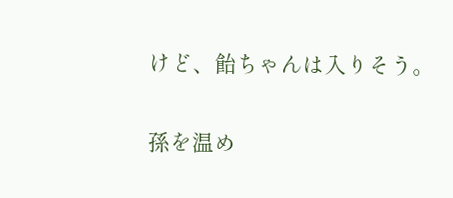けど、飴ちゃんは入りそう。

孫を温め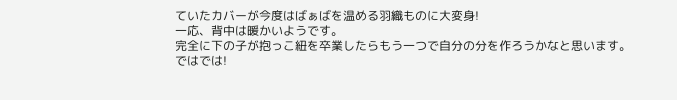ていたカバーが今度はばぁばを温める羽織ものに大変身!
一応、背中は暖かいようです。
完全に下の子が抱っこ紐を卒業したらもう一つで自分の分を作ろうかなと思います。
ではでは!